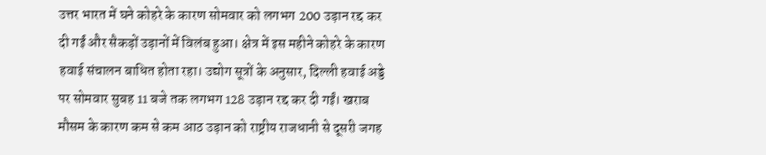उत्तर भारत में घने कोहरे के कारण सोमवार को लगभग 200 उड़ान रद्द कर दी गईं और सैकड़ों उड़ानों में विलंब हुआ। क्षेत्र में इस महीने कोहरे के कारण हवाई संचालन बाधित होता रहा। उद्योग सूत्रों के अनुसार, दिल्ली हवाई अड्डे पर सोमवार सुबह 11 बजे तक लगभग 128 उड़ान रद्द कर दी गईं। खराब मौसम के कारण कम से कम आठ उड़ान को राष्ट्रीय राजधानी से दूसरी जगह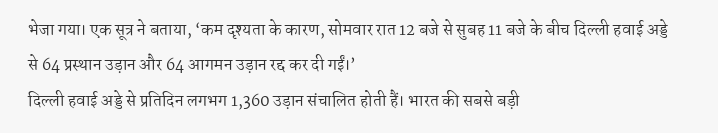भेजा गया। एक सूत्र ने बताया, ‘कम दृश्यता के कारण, सोमवार रात 12 बजे से सुबह 11 बजे के बीच दिल्ली हवाई अड्डे से 64 प्रस्थान उड़ान और 64 आगमन उड़ान रद्द कर दी गईं।’
दिल्ली हवाई अड्डे से प्रतिदिन लगभग 1,360 उड़ान संचालित होती हैं। भारत की सबसे बड़ी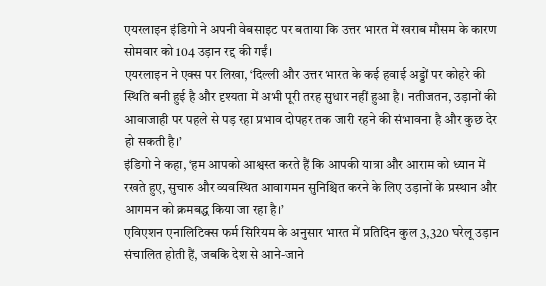एयरलाइन इंडिगो ने अपनी वेबसाइट पर बताया कि उत्तर भारत में खराब मौसम के कारण सोमवार को 104 उड़ान रद्द की गईं।
एयरलाइन ने एक्स पर लिखा, ‘दिल्ली और उत्तर भारत के कई हवाई अड्डों पर कोहरे की स्थिति बनी हुई है और दृश्यता में अभी पूरी तरह सुधार नहीं हुआ है। नतीजतन, उड़ानों की आवाजाही पर पहले से पड़ रहा प्रभाव दोपहर तक जारी रहने की संभावना है और कुछ देर हो सकती है।’
इंडिगो ने कहा, ‘हम आपको आश्वस्त करते हैं कि आपकी यात्रा और आराम को ध्यान में रखते हुए, सुचारु और व्यवस्थित आवागमन सुनिश्चित करने के लिए उड़ानों के प्रस्थान और आगमन को क्रमबद्ध किया जा रहा है।’
एविएशन एनालिटिक्स फर्म सिरियम के अनुसार भारत में प्रतिदिन कुल 3,320 घरेलू उड़ान संचालित होती हैं, जबकि देश से आने-जाने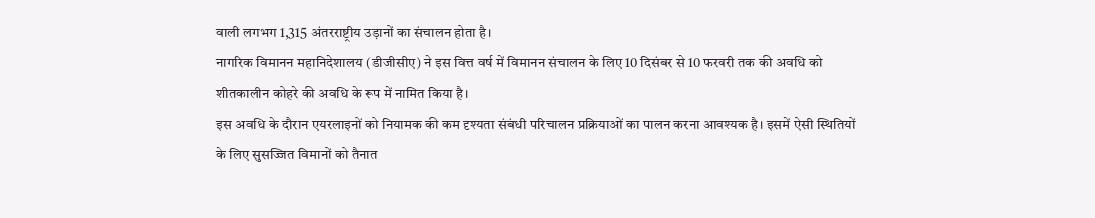वाली लगभग 1,315 अंतरराष्ट्रीय उड़ानों का संचालन होता है।
नागरिक विमानन महानिदेशालय (डीजीसीए) ने इस वित्त वर्ष में विमानन संचालन के लिए 10 दिसंबर से 10 फरवरी तक की अवधि को शीतकालीन कोहरे की अवधि के रूप में नामित किया है।
इस अवधि के दौरान एयरलाइनों को नियामक की कम दृश्यता संबंधी परिचालन प्रक्रियाओं का पालन करना आवश्यक है। इसमें ऐसी स्थितियों के लिए सुसज्जित विमानों को तैनात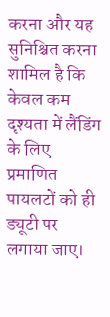करना और यह सुनिश्चित करना शामिल है कि केवल कम दृश्यता में लैंडिंग के लिए प्रमाणित पायलटों को ही ड्यूटी पर लगाया जाए।